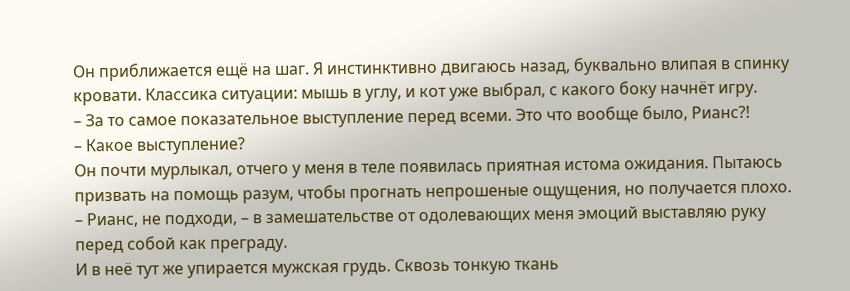Он приближается ещё на шаг. Я инстинктивно двигаюсь назад, буквально влипая в спинку кровати. Классика ситуации: мышь в углу, и кот уже выбрал, с какого боку начнёт игру.
– За то самое показательное выступление перед всеми. Это что вообще было, Рианс?!
– Какое выступление?
Он почти мурлыкал, отчего у меня в теле появилась приятная истома ожидания. Пытаюсь призвать на помощь разум, чтобы прогнать непрошеные ощущения, но получается плохо.
– Рианс, не подходи, – в замешательстве от одолевающих меня эмоций выставляю руку перед собой как преграду.
И в неё тут же упирается мужская грудь. Сквозь тонкую ткань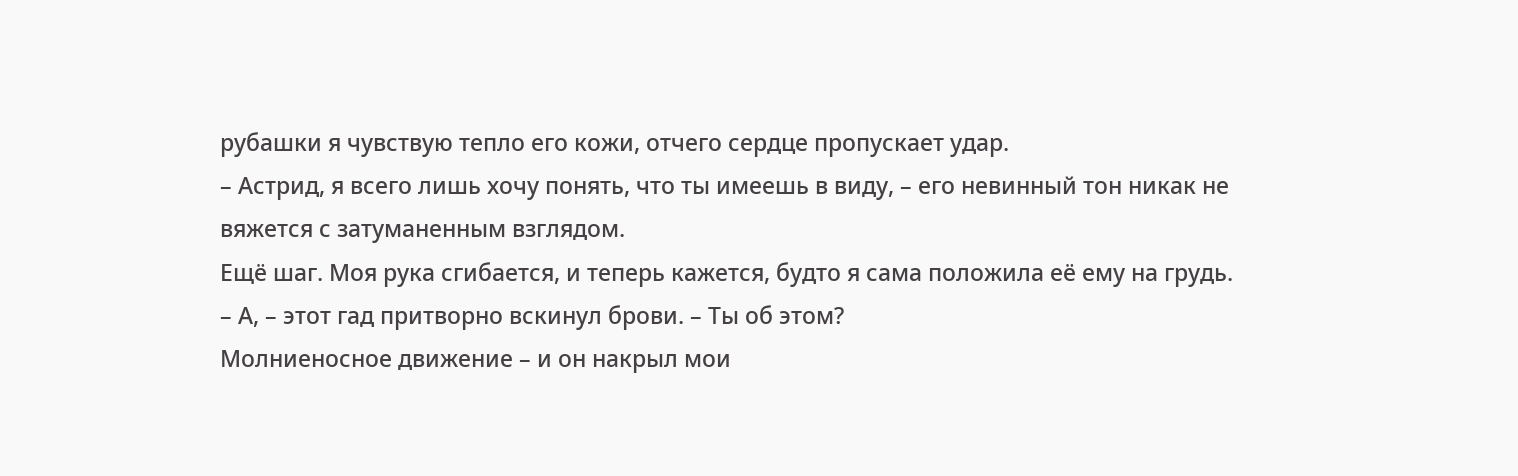рубашки я чувствую тепло его кожи, отчего сердце пропускает удар.
– Астрид, я всего лишь хочу понять, что ты имеешь в виду, – его невинный тон никак не вяжется с затуманенным взглядом.
Ещё шаг. Моя рука сгибается, и теперь кажется, будто я сама положила её ему на грудь.
– А, – этот гад притворно вскинул брови. – Ты об этом?
Молниеносное движение – и он накрыл мои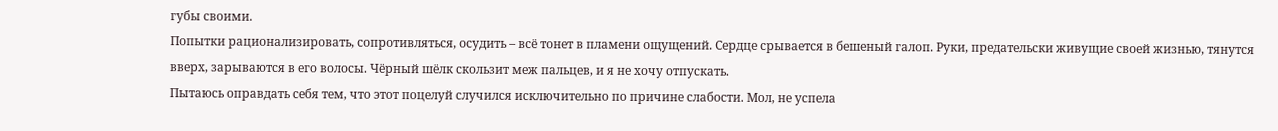губы своими.
Попытки рационализировать, сопротивляться, осудить – всё тонет в пламени ощущений. Сердце срывается в бешеный галоп. Руки, предательски живущие своей жизнью, тянутся вверх, зарываются в его волосы. Чёрный шёлк скользит меж пальцев, и я не хочу отпускать.
Пытаюсь оправдать себя тем, что этот поцелуй случился исключительно по причине слабости. Мол, не успела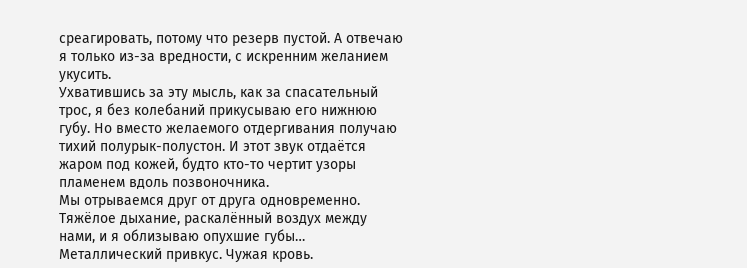среагировать, потому что резерв пустой. А отвечаю я только из-за вредности, с искренним желанием укусить.
Ухватившись за эту мысль, как за спасательный трос, я без колебаний прикусываю его нижнюю губу. Но вместо желаемого отдергивания получаю тихий полурык-полустон. И этот звук отдаётся жаром под кожей, будто кто-то чертит узоры пламенем вдоль позвоночника.
Мы отрываемся друг от друга одновременно. Тяжёлое дыхание, раскалённый воздух между нами, и я облизываю опухшие губы… Металлический привкус. Чужая кровь.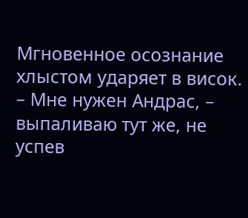Мгновенное осознание хлыстом ударяет в висок.
– Мне нужен Андрас, – выпаливаю тут же, не успев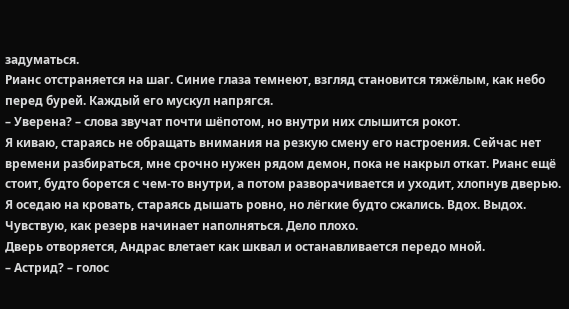задуматься.
Рианс отстраняется на шаг. Синие глаза темнеют, взгляд становится тяжёлым, как небо перед бурей. Каждый его мускул напрягся.
– Уверена? – слова звучат почти шёпотом, но внутри них слышится рокот.
Я киваю, стараясь не обращать внимания на резкую смену его настроения. Сейчас нет времени разбираться, мне срочно нужен рядом демон, пока не накрыл откат. Рианс ещё стоит, будто борется с чем-то внутри, а потом разворачивается и уходит, хлопнув дверью.
Я оседаю на кровать, стараясь дышать ровно, но лёгкие будто сжались. Вдох. Выдох. Чувствую, как резерв начинает наполняться. Дело плохо.
Дверь отворяется, Андрас влетает как шквал и останавливается передо мной.
– Астрид? – голос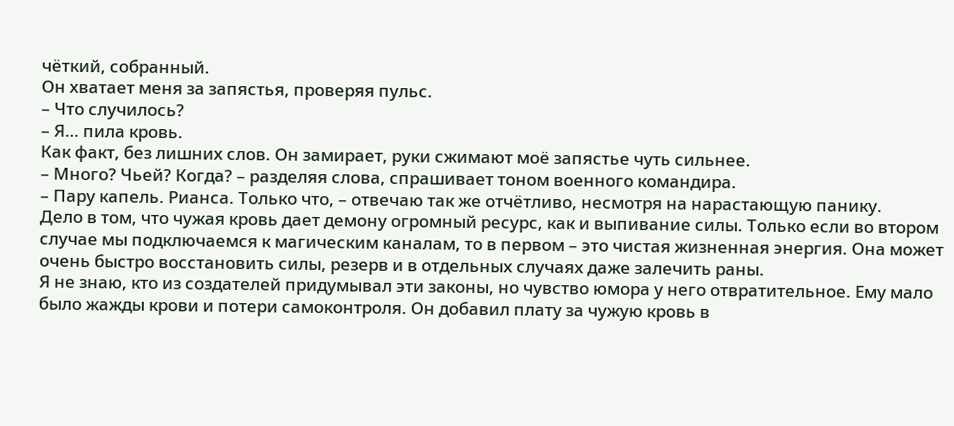чёткий, собранный.
Он хватает меня за запястья, проверяя пульс.
– Что случилось?
– Я… пила кровь.
Как факт, без лишних слов. Он замирает, руки сжимают моё запястье чуть сильнее.
– Много? Чьей? Когда? – разделяя слова, спрашивает тоном военного командира.
– Пару капель. Рианса. Только что, – отвечаю так же отчётливо, несмотря на нарастающую панику.
Дело в том, что чужая кровь дает демону огромный ресурс, как и выпивание силы. Только если во втором случае мы подключаемся к магическим каналам, то в первом – это чистая жизненная энергия. Она может очень быстро восстановить силы, резерв и в отдельных случаях даже залечить раны.
Я не знаю, кто из создателей придумывал эти законы, но чувство юмора у него отвратительное. Ему мало было жажды крови и потери самоконтроля. Он добавил плату за чужую кровь в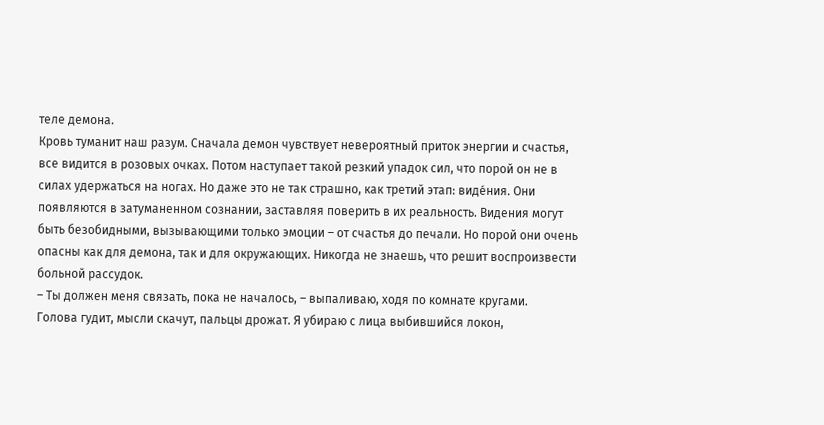теле демона.
Кровь туманит наш разум. Сначала демон чувствует невероятный приток энергии и счастья, все видится в розовых очках. Потом наступает такой резкий упадок сил, что порой он не в силах удержаться на ногах. Но даже это не так страшно, как третий этап: виде́ния. Они появляются в затуманенном сознании, заставляя поверить в их реальность. Видения могут быть безобидными, вызывающими только эмоции – от счастья до печали. Но порой они очень опасны как для демона, так и для окружающих. Никогда не знаешь, что решит воспроизвести больной рассудок.
– Ты должен меня связать, пока не началось, – выпаливаю, ходя по комнате кругами.
Голова гудит, мысли скачут, пальцы дрожат. Я убираю с лица выбившийся локон,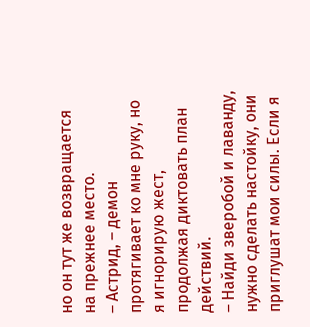но он тут же возвращается на прежнее место.
– Астрид, – демон протягивает ко мне руку, но я игнорирую жест, продолжая диктовать план действий.
– Найди зверобой и лаванду, нужно сделать настойку, они приглушат мои силы. Если я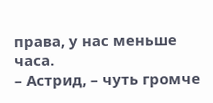права, у нас меньше часа.
– Астрид, – чуть громче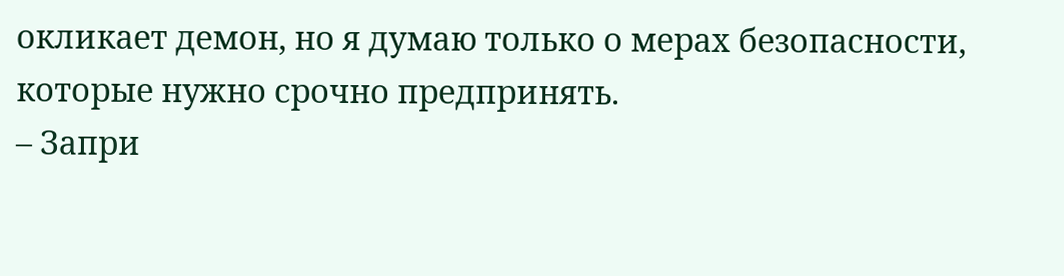окликает демон, но я думаю только о мерах безопасности, которые нужно срочно предпринять.
– Запри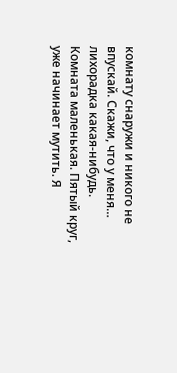комнату снаружи и никого не впускай. Скажи, что у меня… лихорадка какая-нибудь.
Комната маленькая. Пятый круг, уже начинает мутить. Я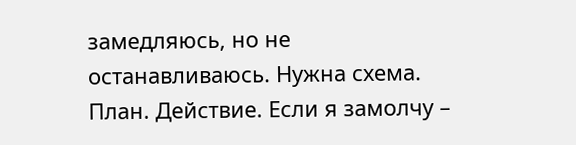замедляюсь, но не останавливаюсь. Нужна схема. План. Действие. Если я замолчу –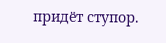придёт ступор.